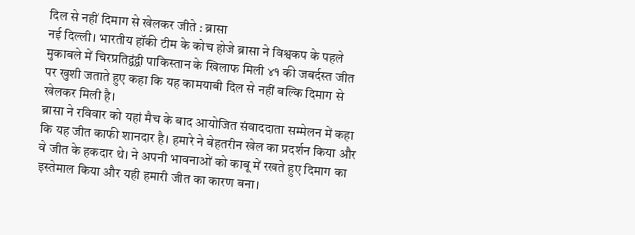दिल से नहीं दिमाग से खेलकर जीते : ब्रासा
नई दिल्ली। भारतीय हॉकी टीम के कोच होजे ब्रासा ने विश्वकप के पहले मुकाबले में चिरप्रतिद्वंद्वी पाकिस्तान के खिलाफ मिली ४१ की जबर्दस्त जीत पर खुशी जताते हुए कहा कि यह कामयाबी दिल से नहीं बल्कि दिमाग से खेलकर मिली है।
ब्रासा ने रविवार को यहां मैच के बाद आयोजित संवाददाता सम्मेलन में कहा कि यह जीत काफी शानदार है। हमारे ने बेहतरीन खेल का प्रदर्शन किया और वे जीत के हकदार थे। ने अपनी भावनाओं को काबू में रखते हुए दिमाग का इस्तेमाल किया और यही हमारी जीत का कारण बना।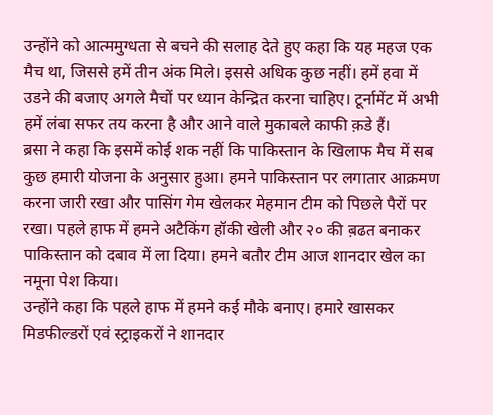उन्होंने को आत्ममुग्धता से बचने की सलाह देते हुए कहा कि यह महज एक मैच था, जिससे हमें तीन अंक मिले। इससे अधिक कुछ नहीं। हमें हवा में उडने की बजाए अगले मैचों पर ध्यान केन्द्रित करना चाहिए। टूर्नामेंट में अभी हमें लंबा सफर तय करना है और आने वाले मुकाबले काफी क़डे हैं।
ब्रसा ने कहा कि इसमें कोई शक नहीं कि पाकिस्तान के खिलाफ मैच में सब कुछ हमारी योजना के अनुसार हुआ। हमने पाकिस्तान पर लगातार आक्रमण करना जारी रखा और पासिंग गेम खेलकर मेहमान टीम को पिछले पैरों पर रखा। पहले हाफ में हमने अटैकिंग हॉकी खेली और २० की ब़ढत बनाकर पाकिस्तान को दबाव में ला दिया। हमने बतौर टीम आज शानदार खेल का नमूना पेश किया।
उन्होंने कहा कि पहले हाफ में हमने कई मौके बनाए। हमारे खासकर मिडफील्डरों एवं स्ट्राइकरों ने शानदार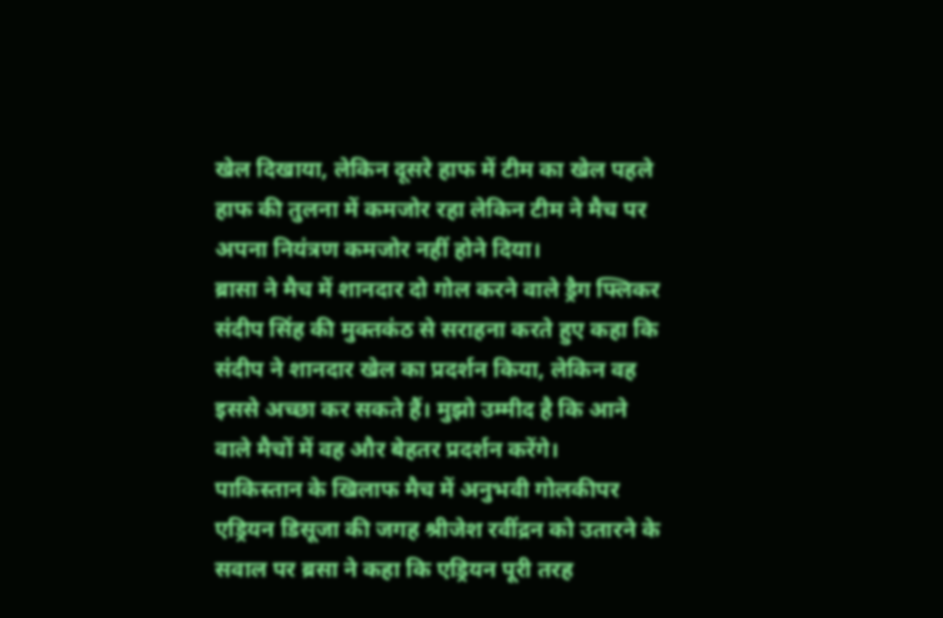खेल दिखाया, लेकिन दूसरे हाफ में टीम का खेल पहले हाफ की तुलना में कमजोर रहा लेकिन टीम ने मैच पर अपना नियंत्रण कमजोर नहीं होने दिया।
ब्रासा ने मैच में शानदार दो गोल करने वाले ड्रैग फ्लिकर संदीप सिंह की मुक्तकंठ से सराहना करते हुए कहा कि संदीप ने शानदार खेल का प्रदर्शन किया, लेकिन वह इससे अच्छा कर सकते हैं। मुझो उम्मीद है कि आने वाले मैचों में वह और बेहतर प्रदर्शन करेंगे।
पाकिस्तान के खिलाफ मैच में अनुभवी गोलकीपर एड्रियन डिसूजा की जगह श्रीजेश रवींद्रन को उतारने के सवाल पर ब्रसा ने कहा कि एड्रियन पूरी तरह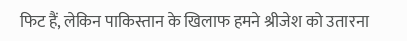फिट हैं, लेकिन पाकिस्तान के खिलाफ हमने श्रीजेश को उतारना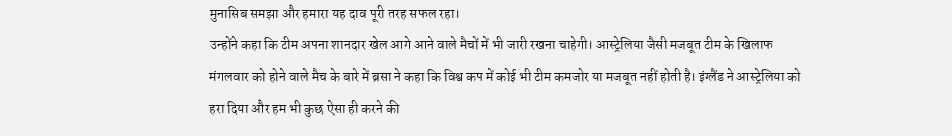मुनासिब समझा और हमारा यह दाव पूरी तरह सफल रहा।
उन्होंने कहा कि टीम अपना शानदार खेल आगे आने वाले मैचों में भी जारी रखना चाहेगी। आस्ट्रेलिया जैसी मजबूत टीम के खिलाफ मंगलवार को होने वाले मैच के बारे में ब्रसा ने कहा कि विश्व कप में कोई भी टीम कमजोर या मजबूत नहीं होती है। इंग्लैंड ने आस्ट्रेलिया को हरा दिया और हम भी कुछ ऐसा ही करने की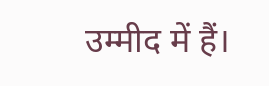उम्मीद में हैं।